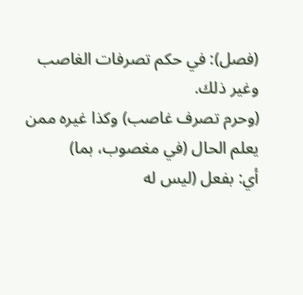(فصل): في حكم تصرفات الغاصب
وغير ذلك.
(وحرم تصرف غاصب) وكذا غيره ممن يعلم الحال (في مغصوب، بما)
أي: بفعل (ليس له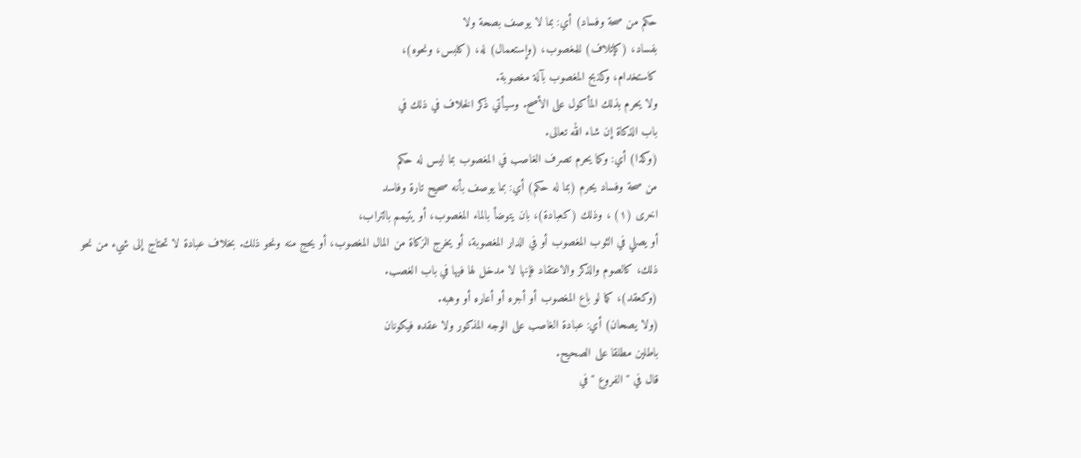حكم من صحة وفساد) أي: بما لا يوصف بصحة ولا
بفساد، (كإتلاف) للمغصوب، (وإستعمال) له، (كلبس، ونحوه)،
كاستخدام، وكذبح المغصوب بآلة مغصوبة.
ولا يحرم بذلك المأكول على الأصح. وسيأتي ذكر الخلاف في ذلك في
باب الذكاة إن شاء الله تعالى.
(وكذا) أي: وكما يحرم تصرف الغاصب في المغصوب بما ليس له حكم
من صحة وفساد يحرم (بما له حكم) أي: بما يوصف بأنه صحيح تارة وفاسد
اخرى (١) ، وذلك (كعبادة)، بان يتوضأ بالماء المغصوب، أو يتيمم بالتراب،
أو يصلي في الثوب المغصوب أو في الدار المغصوبة، أو يخرج الزكاة من المال المغصوب، أو يحج منه ونحو ذلك. بخلاف عبادة لا تحتاج إلى شيء من نحو
ذلك، كالصوم والذكر والاعتقاد فإنها لا مدخل لها فيها في باب الغصب.
(وكعقد)، كما لو باع المغصوب أو أجره أو أعاره أو وهبه.
(ولا يصحان) أي: عبادة الغاصب على الوجه المذكور ولا عقده فيكونان
باطلين مطلقا على الصحيح.
قال في " الفروع " في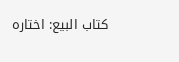كتاب البيع: اختاره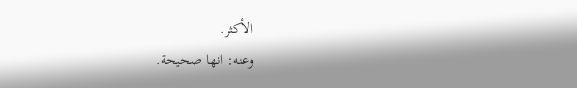الأكثر.
وعنه: انها صحيحة.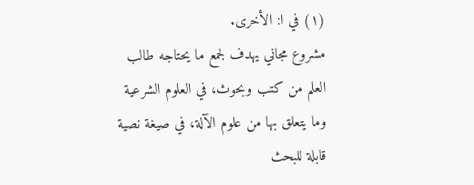(١) في ا: الأخرى.
مشروع مجاني يهدف لجمع ما يحتاجه طالب العلم من كتب وبحوث، في العلوم الشرعية وما يتعلق بها من علوم الآلة، في صيغة نصية قابلة للبحث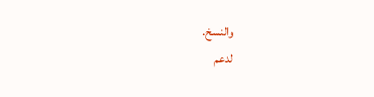والنسخ.
لدعم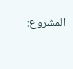المشروع: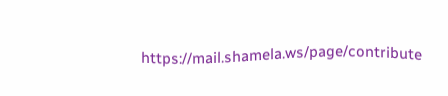https://mail.shamela.ws/page/contribute